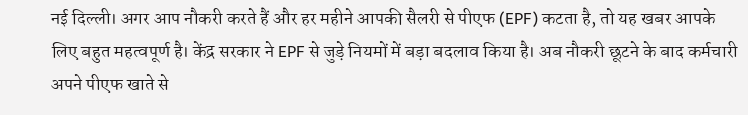नई दिल्ली। अगर आप नौकरी करते हैं और हर महीने आपकी सैलरी से पीएफ (EPF) कटता है, तो यह खबर आपके लिए बहुत महत्वपूर्ण है। केंद्र सरकार ने EPF से जुड़े नियमों में बड़ा बदलाव किया है। अब नौकरी छूटने के बाद कर्मचारी अपने पीएफ खाते से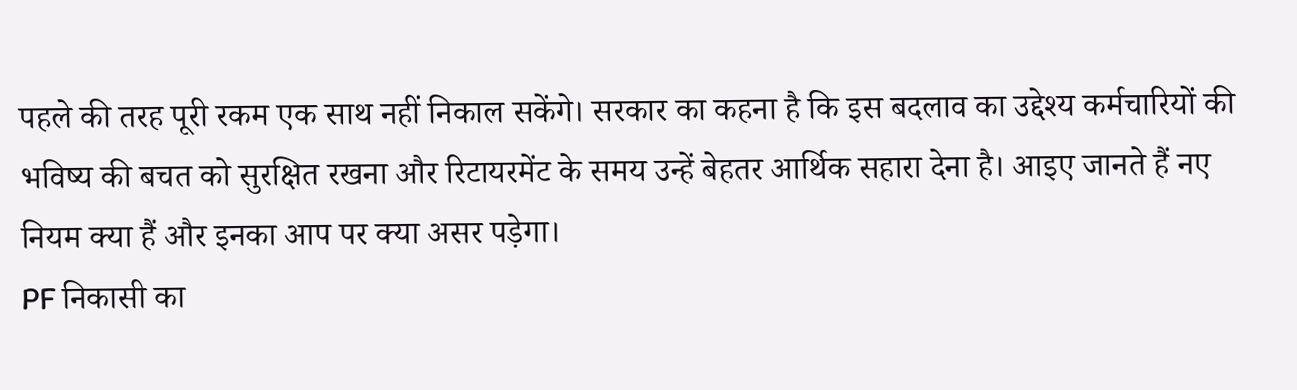पहले की तरह पूरी रकम एक साथ नहीं निकाल सकेंगे। सरकार का कहना है कि इस बदलाव का उद्देश्य कर्मचारियों की भविष्य की बचत को सुरक्षित रखना और रिटायरमेंट के समय उन्हें बेहतर आर्थिक सहारा देना है। आइए जानते हैं नए नियम क्या हैं और इनका आप पर क्या असर पड़ेगा।
PF निकासी का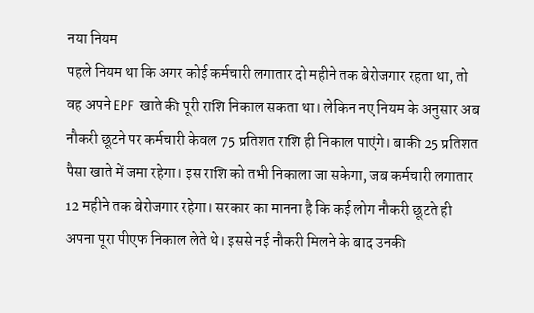नया नियम
पहले नियम था कि अगर कोई कर्मचारी लगातार दो महीने तक बेरोजगार रहता था, तो वह अपने EPF खाते की पूरी राशि निकाल सकता था। लेकिन नए नियम के अनुसार अब नौकरी छूटने पर कर्मचारी केवल 75 प्रतिशत राशि ही निकाल पाएंगे। बाकी 25 प्रतिशत पैसा खाते में जमा रहेगा। इस राशि को तभी निकाला जा सकेगा, जब कर्मचारी लगातार 12 महीने तक बेरोजगार रहेगा। सरकार का मानना है कि कई लोग नौकरी छूटते ही अपना पूरा पीएफ निकाल लेते थे। इससे नई नौकरी मिलने के बाद उनकी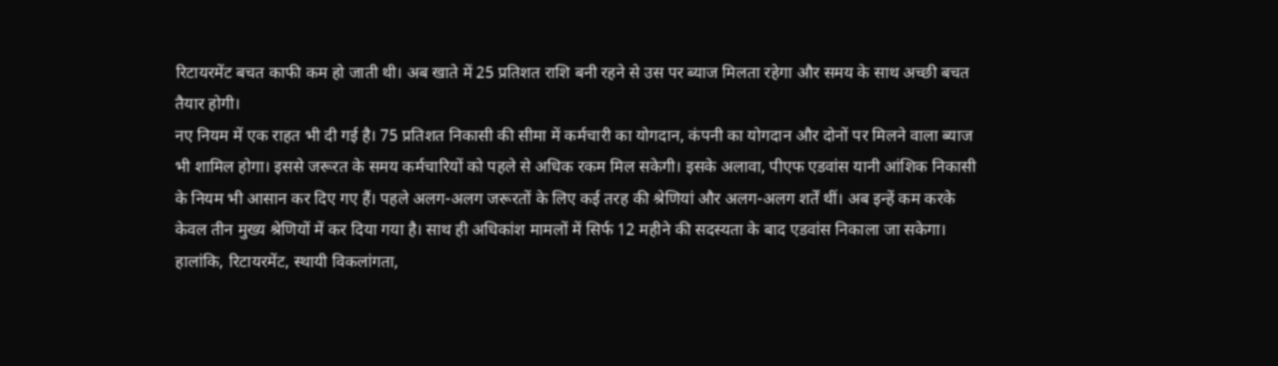रिटायरमेंट बचत काफी कम हो जाती थी। अब खाते में 25 प्रतिशत राशि बनी रहने से उस पर ब्याज मिलता रहेगा और समय के साथ अच्छी बचत तैयार होगी।
नए नियम में एक राहत भी दी गई है। 75 प्रतिशत निकासी की सीमा में कर्मचारी का योगदान, कंपनी का योगदान और दोनों पर मिलने वाला ब्याज भी शामिल होगा। इससे जरूरत के समय कर्मचारियों को पहले से अधिक रकम मिल सकेगी। इसके अलावा, पीएफ एडवांस यानी आंशिक निकासी के नियम भी आसान कर दिए गए हैं। पहले अलग-अलग जरूरतों के लिए कई तरह की श्रेणियां और अलग-अलग शर्तें थीं। अब इन्हें कम करके केवल तीन मुख्य श्रेणियों में कर दिया गया है। साथ ही अधिकांश मामलों में सिर्फ 12 महीने की सदस्यता के बाद एडवांस निकाला जा सकेगा। हालांकि, रिटायरमेंट, स्थायी विकलांगता,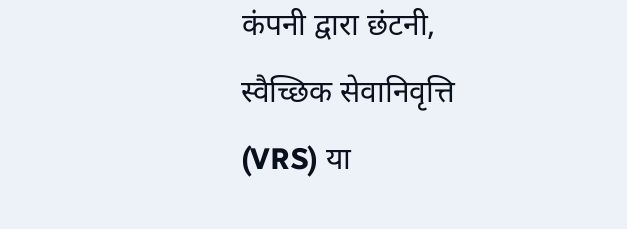कंपनी द्वारा छंटनी, स्वैच्छिक सेवानिवृत्ति (VRS) या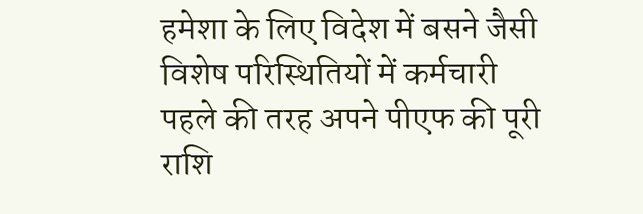हमेशा के लिए विदेश में बसने जैसी विशेष परिस्थितियों में कर्मचारी पहले की तरह अपने पीएफ की पूरी राशि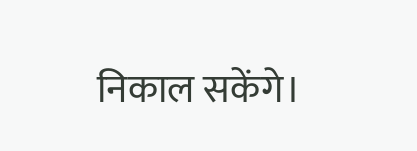निकाल सकेंगे।